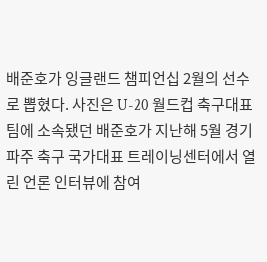배준호가 잉글랜드 챔피언십 2월의 선수로 뽑혔다. 사진은 U-20 월드컵 축구대표팀에 소속됐던 배준호가 지난해 5월 경기 파주 축구 국가대표 트레이닝센터에서 열린 언론 인터뷰에 참여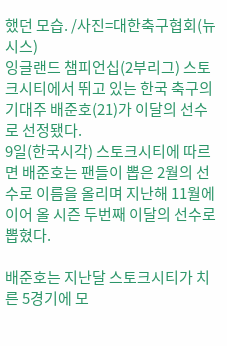했던 모습. /사진=대한축구협회(뉴시스)
잉글랜드 챔피언십(2부리그) 스토크시티에서 뛰고 있는 한국 축구의 기대주 배준호(21)가 이달의 선수로 선정됐다.
9일(한국시각) 스토크시티에 따르면 배준호는 팬들이 뽑은 2월의 선수로 이름을 올리며 지난해 11월에 이어 올 시즌 두번째 이달의 선수로 뽑혔다.

배준호는 지난달 스토크시티가 치른 5경기에 모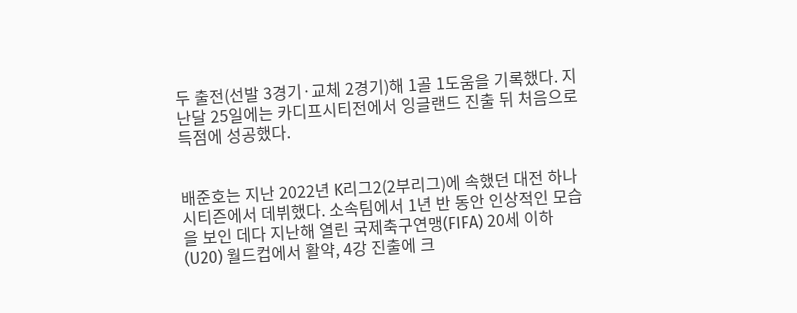두 출전(선발 3경기·교체 2경기)해 1골 1도움을 기록했다. 지난달 25일에는 카디프시티전에서 잉글랜드 진출 뒤 처음으로 득점에 성공했다.


배준호는 지난 2022년 K리그2(2부리그)에 속했던 대전 하나시티즌에서 데뷔했다. 소속팀에서 1년 반 동안 인상적인 모습을 보인 데다 지난해 열린 국제축구연맹(FIFA) 20세 이하(U20) 월드컵에서 활약, 4강 진출에 크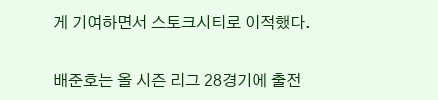게 기여하면서 스토크시티로 이적했다.

배준호는 올 시즌 리그 28경기에 출전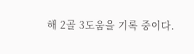해 2골 3도움을 기록 중이다.